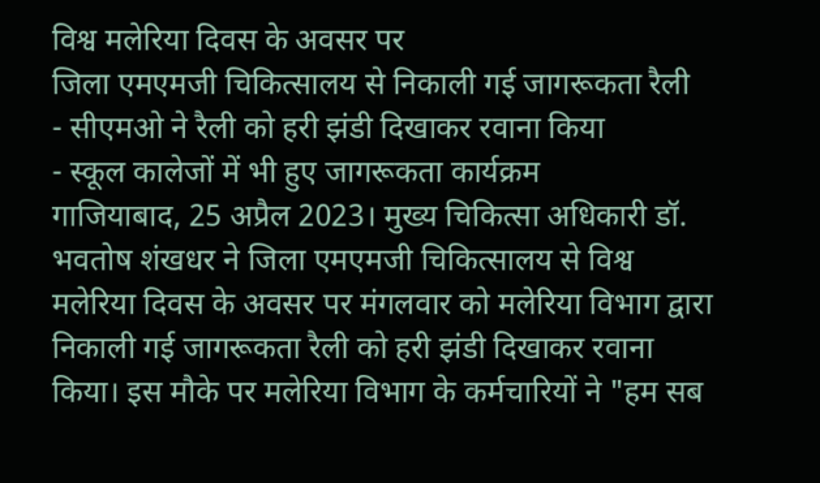विश्व मलेरिया दिवस के अवसर पर
जिला एमएमजी चिकित्सालय से निकाली गई जागरूकता रैली
- सीएमओ ने रैली को हरी झंडी दिखाकर रवाना किया
- स्कूल कालेजों में भी हुए जागरूकता कार्यक्रम
गाजियाबाद, 25 अप्रैल 2023। मुख्य चिकित्सा अधिकारी डॉ. भवतोष शंखधर ने जिला एमएमजी चिकित्सालय से विश्व मलेरिया दिवस के अवसर पर मंगलवार को मलेरिया विभाग द्वारा निकाली गई जागरूकता रैली को हरी झंडी दिखाकर रवाना किया। इस मौके पर मलेरिया विभाग के कर्मचारियों ने "हम सब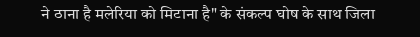ने ठाना है मलेरिया को मिटाना है" के संकल्प घोष के साथ जिला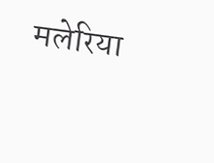मलेरिया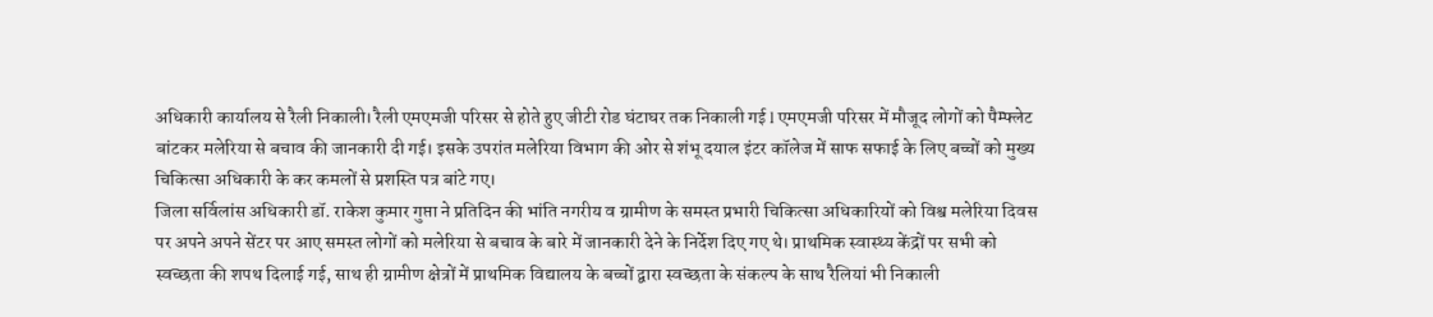अधिकारी कार्यालय से रैली निकाली। रैली एमएमजी परिसर से होते हुए जीटी रोड घंटाघर तक निकाली गई l एमएमजी परिसर में मौजूद लोगों को पैम्फ्लेट बांटकर मलेरिया से बचाव की जानकारी दी गई। इसके उपरांत मलेरिया विभाग की ओर से शंभू दयाल इंटर कॉलेज में साफ सफाई के लिए बच्चों को मुख्य चिकित्सा अधिकारी के कर कमलों से प्रशस्ति पत्र बांटे गए।
जिला सर्विलांस अधिकारी डॉ. राकेश कुमार गुप्ता ने प्रतिदिन की भांति नगरीय व ग्रामीण के समस्त प्रभारी चिकित्सा अधिकारियों को विश्व मलेरिया दिवस पर अपने अपने सेंटर पर आए समस्त लोगों को मलेरिया से बचाव के बारे में जानकारी देने के निर्देश दिए गए थे। प्राथमिक स्वास्थ्य केंद्रों पर सभी को स्वच्छता की शपथ दिलाई गई, साथ ही ग्रामीण क्षेत्रों में प्राथमिक विद्यालय के बच्चों द्वारा स्वच्छता के संकल्प के साथ रैलियां भी निकाली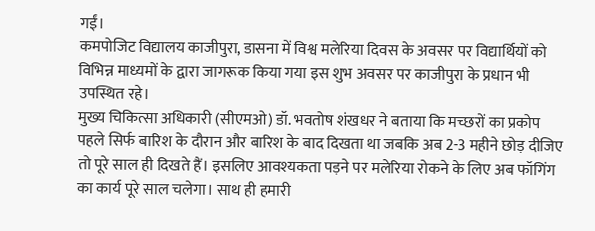गईं।
कमपोजिट विद्यालय काजीपुरा, डासना में विश्व मलेरिया दिवस के अवसर पर विद्यार्थियों को विभिन्न माध्यमों के द्वारा जागरूक किया गया इस शुभ अवसर पर काजीपुरा के प्रधान भी उपस्थित रहे।
मुख्य चिकित्सा अधिकारी (सीएमओ) डॉ. भवतोष शंखधर ने बताया कि मच्छरों का प्रकोप पहले सिर्फ बारिश के दौरान और बारिश के बाद दिखता था जबकि अब 2-3 महीने छोड़ दीजिए तो पूरे साल ही दिखते हैं। इसलिए आवश्यकता पड़ने पर मलेरिया रोकने के लिए अब फॉगिंग का कार्य पूरे साल चलेगा। साथ ही हमारी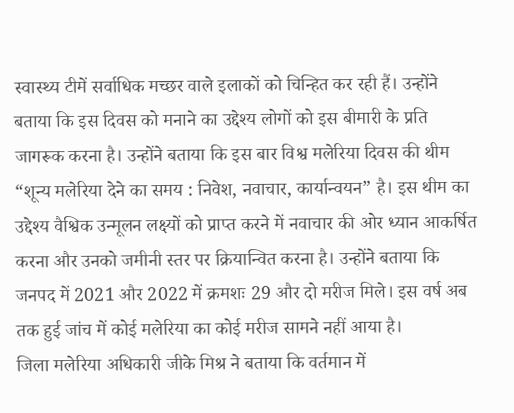स्वास्थ्य टीमें सर्वाधिक मच्छर वाले इलाकों को चिन्हित कर रही हैं। उन्होंने बताया कि इस दिवस को मनाने का उद्देश्य लोगों को इस बीमारी के प्रति जागरूक करना है। उन्होंने बताया कि इस बार विश्व मलेरिया दिवस की थीम “शून्य मलेरिया देने का समय : निवेश, नवाचार, कार्यान्वयन” है। इस थीम का उद्देश्य वैश्विक उन्मूलन लक्ष्यों को प्राप्त करने में नवाचार की ओर ध्यान आकर्षित करना और उनको जमीनी स्तर पर क्रियान्वित करना है। उन्होंने बताया कि जनपद में 2021 और 2022 में क्रमशः 29 और दो मरीज मिले। इस वर्ष अब तक हुई जांच में कोई मलेरिया का कोई मरीज सामने नहीं आया है।
जिला मलेरिया अधिकारी जीके मिश्र ने बताया कि वर्तमान में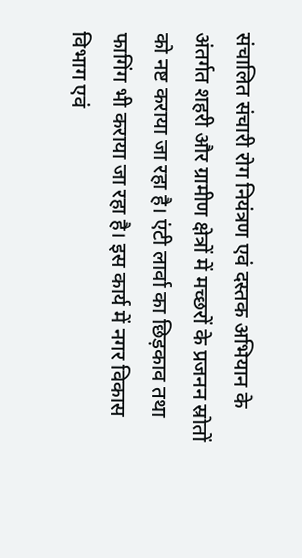संचालित संचारी रोग नियंत्रण एवं दस्तक अभियान के अंतर्गत शहरी और ग्रामीण क्षेत्रों में मच्छरों के प्रजनन स्रोतों को नष्ट कराया जा रहा है। एंटी लार्वा का छिड़काव तथा फागिंग भी कराया जा रहा है। इस कार्य में नगर विकास विभाग एवं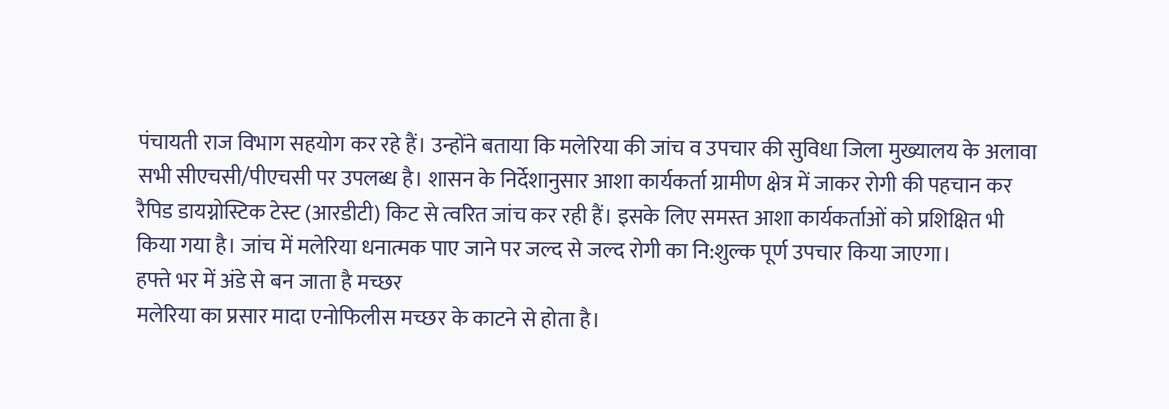पंचायती राज विभाग सहयोग कर रहे हैं। उन्होंने बताया कि मलेरिया की जांच व उपचार की सुविधा जिला मुख्यालय के अलावा सभी सीएचसी/पीएचसी पर उपलब्ध है। शासन के निर्देशानुसार आशा कार्यकर्ता ग्रामीण क्षेत्र में जाकर रोगी की पहचान कर रैपिड डायग्नोस्टिक टेस्ट (आरडीटी) किट से त्वरित जांच कर रही हैं। इसके लिए समस्त आशा कार्यकर्ताओं को प्रशिक्षित भी किया गया है। जांच में मलेरिया धनात्मक पाए जाने पर जल्द से जल्द रोगी का नि:शुल्क पूर्ण उपचार किया जाएगा।
हफ्ते भर में अंडे से बन जाता है मच्छर
मलेरिया का प्रसार मादा एनोफिलीस मच्छर के काटने से होता है।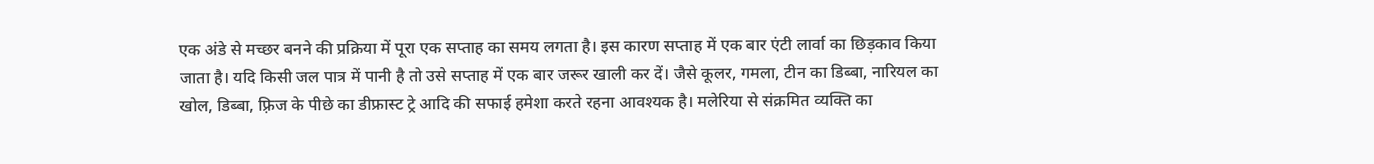एक अंडे से मच्छर बनने की प्रक्रिया में पूरा एक सप्ताह का समय लगता है। इस कारण सप्ताह में एक बार एंटी लार्वा का छिड़काव किया जाता है। यदि किसी जल पात्र में पानी है तो उसे सप्ताह में एक बार जरूर खाली कर दें। जैसे कूलर, गमला, टीन का डिब्बा, नारियल का खोल, डिब्बा, फ़्रिज के पीछे का डीफ्रास्ट ट्रे आदि की सफाई हमेशा करते रहना आवश्यक है। मलेरिया से संक्रमित व्यक्ति का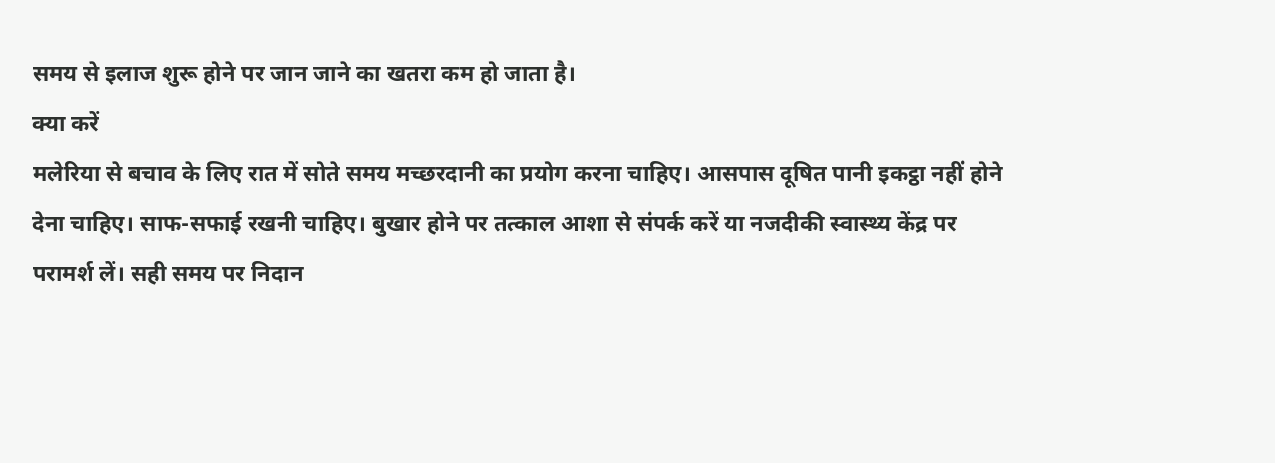समय से इलाज शुरू होने पर जान जाने का खतरा कम हो जाता है।
क्या करें
मलेरिया से बचाव के लिए रात में सोते समय मच्छरदानी का प्रयोग करना चाहिए। आसपास दूषित पानी इकट्ठा नहीं होने देना चाहिए। साफ-सफाई रखनी चाहिए। बुखार होने पर तत्काल आशा से संपर्क करें या नजदीकी स्वास्थ्य केंद्र पर परामर्श लें। सही समय पर निदान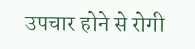उपचार होने से रोगी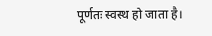पूर्णतः स्वस्थ हो जाता है।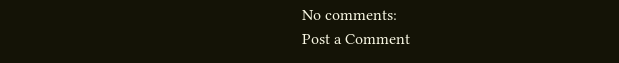No comments:
Post a Comment